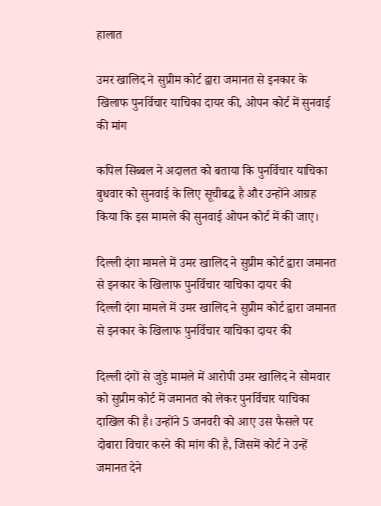हालात

उमर खालिद ने सुप्रीम कोर्ट द्वारा जमानत से इनकार के खिलाफ पुनर्विचार याचिका दायर की, ओपन कोर्ट में सुनवाई की मांग

कपिल सिब्बल ने अदालत को बताया कि पुनर्विचार याचिका बुधवार को सुनवाई के लिए सूचीबद्ध है और उन्होंने आग्रह किया कि इस मामले की सुनवाई ओपन कोर्ट में की जाए।

दिल्ली दंगा मामले में उमर खालिद ने सुप्रीम कोर्ट द्वारा जमानत से इनकार के खिलाफ पुनर्विचार याचिका दायर की
दिल्ली दंगा मामले में उमर खालिद ने सुप्रीम कोर्ट द्वारा जमानत से इनकार के खिलाफ पुनर्विचार याचिका दायर की

दिल्ली दंगों से जुड़े मामले में आरोपी उमर खालिद ने सोमवार को सुप्रीम कोर्ट में जमानत को लेकर पुनर्विचार याचिका दाखिल की है। उन्होंने 5 जनवरी को आए उस फैसले पर दोबारा विचार करने की मांग की है, जिसमें कोर्ट ने उन्हें जमानत देने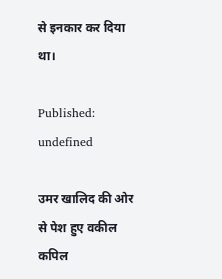से इनकार कर दिया था।

Published: undefined

उमर खालिद की ओर से पेश हुए वकील कपिल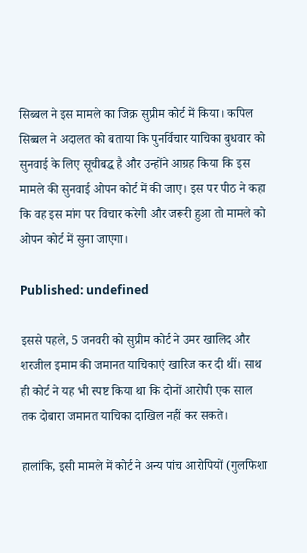सिब्बल ने इस मामले का जिक्र सुप्रीम कोर्ट में किया। कपिल सिब्बल ने अदालत को बताया कि पुनर्विचार याचिका बुधवार को सुनवाई के लिए सूचीबद्ध है और उन्होंने आग्रह किया कि इस मामले की सुनवाई ओपन कोर्ट में की जाए। इस पर पीठ ने कहा कि वह इस मांग पर विचार करेगी और जरूरी हुआ तो मामले को ओपन कोर्ट में सुना जाएगा।

Published: undefined

इससे पहले, 5 जनवरी को सुप्रीम कोर्ट ने उमर खालिद और शरजील इमाम की जमानत याचिकाएं खारिज कर दी थीं। साथ ही कोर्ट ने यह भी स्पष्ट किया था कि दोनों आरोपी एक साल तक दोबारा जमानत याचिका दाखिल नहीं कर सकते।

हालांकि, इसी मामले में कोर्ट ने अन्य पांच आरोपियों (गुलफिशा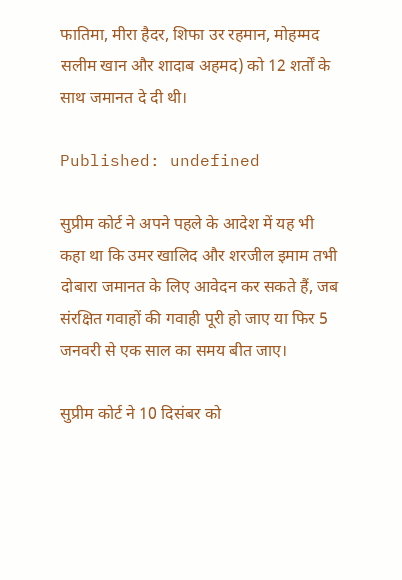फातिमा, मीरा हैदर, शिफा उर रहमान, मोहम्मद सलीम खान और शादाब अहमद) को 12 शर्तों के साथ जमानत दे दी थी।

Published: undefined

सुप्रीम कोर्ट ने अपने पहले के आदेश में यह भी कहा था कि उमर खालिद और शरजील इमाम तभी दोबारा जमानत के लिए आवेदन कर सकते हैं, जब संरक्षित गवाहों की गवाही पूरी हो जाए या फिर 5 जनवरी से एक साल का समय बीत जाए।

सुप्रीम कोर्ट ने 10 दिसंबर को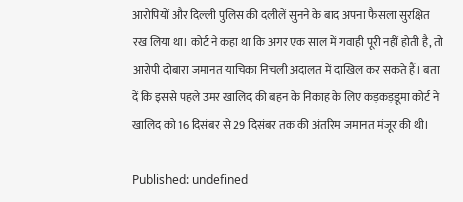आरोपियों और दिल्ली पुलिस की दलीलें सुनने के बाद अपना फैसला सुरक्षित रख लिया था। कोर्ट ने कहा था कि अगर एक साल में गवाही पूरी नहीं होती है, तो आरोपी दोबारा जमानत याचिका निचली अदालत में दाखिल कर सकते हैं। बता दें कि इससे पहले उमर खालिद की बहन के निकाह के लिए कड़कड़डूमा कोर्ट ने खालिद को 16 दिसंबर से 29 दिसंबर तक की अंतरिम जमानत मंजूर की थी।

Published: undefined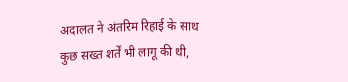अदालत ने अंतरिम रिहाई के साथ कुछ सख्त शर्तें भी लागू की थी,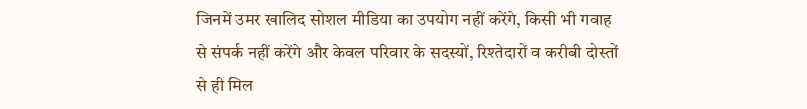जिनमें उमर खालिद सोशल मीडिया का उपयोग नहीं करेंगे, किसी भी गवाह से संपर्क नहीं करेंगे और केवल परिवार के सदस्यों, रिश्तेदारों व करीबी दोस्तों से ही मिल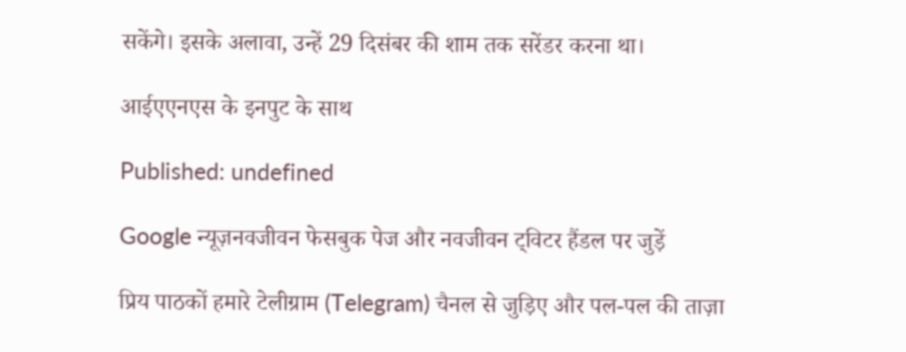सकेंगे। इसके अलावा, उन्हें 29 दिसंबर की शाम तक सरेंडर करना था।

आईएएनएस के इनपुट के साथ

Published: undefined

Google न्यूज़नवजीवन फेसबुक पेज और नवजीवन ट्विटर हैंडल पर जुड़ें

प्रिय पाठकों हमारे टेलीग्राम (Telegram) चैनल से जुड़िए और पल-पल की ताज़ा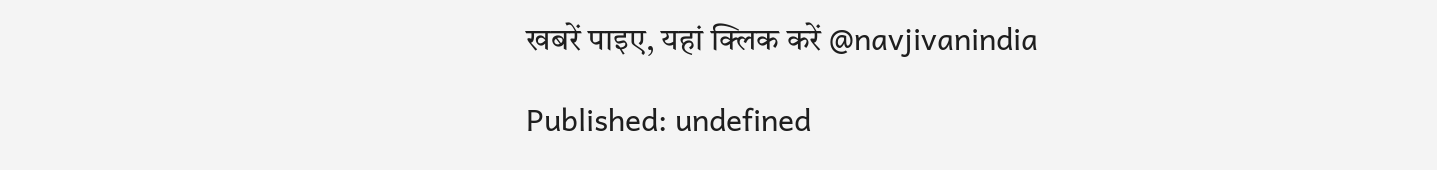खबरें पाइए, यहां क्लिक करें @navjivanindia

Published: undefined